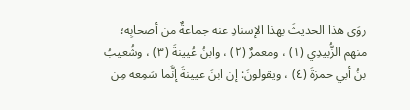روَى هذا الحديثَ بهذا الإسنادِ عنه جماعةٌ من أصحابِه؛ منهم الزُّبيدِي (١) ، ومعمرٌ (٢) ، وابنُ عُيينةَ (٣) ، وشُعيبُ بنُ أبي حمزةَ (٤) ، ويقولونَ: إن ابنَ عيينةَ إنَّما سَمِعه مِن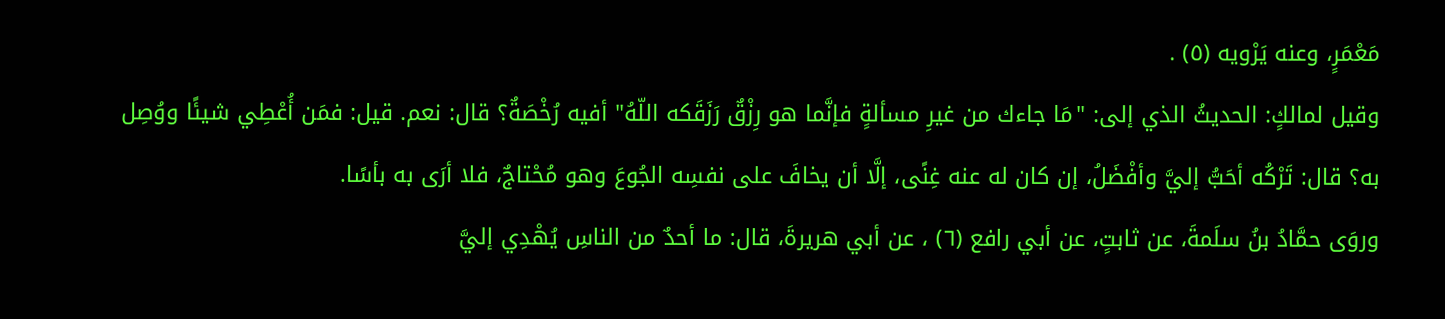مَعْمَرٍ، وعنه يَرْويه (٥) .
وقيل لمالكٍ: الحديثُ الذي إلى: "مَا جاءك من غيرِ مسألةٍ فإنَّما هو رِزْقٌ رَزَقَكه اللّهُ" أفيه رُخْصَةٌ؟ قال: نعم. قيل: فمَن أُعْطِي شيئًا ووُصِل به؟ قال: تَرْكُه أحَبُّ إليَّ وأفْضَلُ، إن كان له عنه غِنًى، إلَّا أن يخافَ على نفسِه الجُوعَ وهو مُحْتاجٌ، فلا أرَى به بأسًا.
وروَى حمَّادُ بنُ سلَمةَ، عن ثابتٍ، عن أبي رافع (٦) ، عن أبي هريرةَ، قال: ما أحدٌ من الناسِ يُهْدِي إليَّ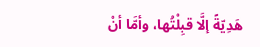هَدِيّةً إلَّا قبِلْتُها، وأمَّا أنْ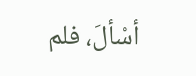أسْألَ، فلم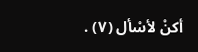أكنْ لأسْأل (٧) .